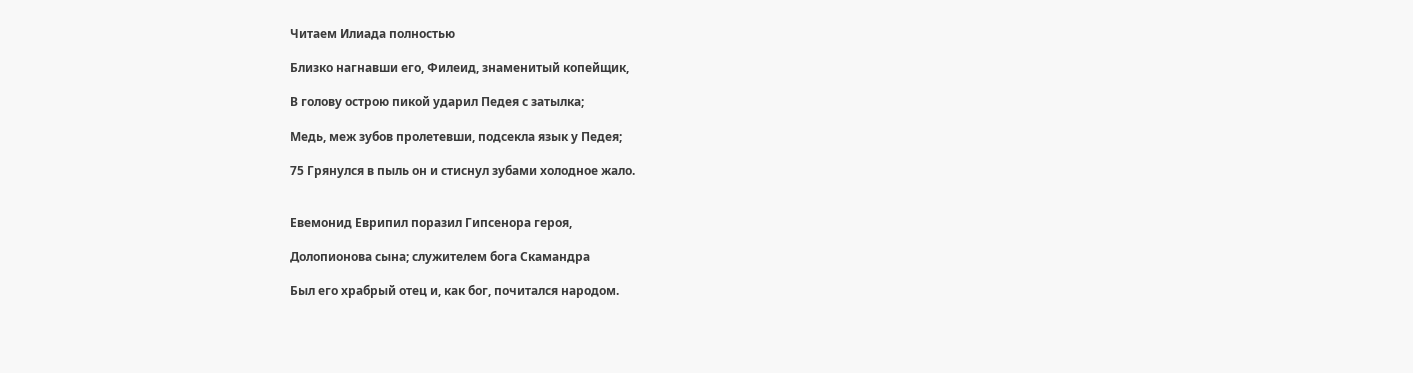Читаем Илиада полностью

Близко нагнавши его, Филеид, знаменитый копейщик,

В голову острою пикой ударил Педея с затылка;

Медь, меж зубов пролетевши, подсекла язык у Педея;

75 Грянулся в пыль он и стиснул зубами холодное жало.


Евемонид Еврипил поразил Гипсенора героя,

Долопионова сына; служителем бога Скамандра

Был его храбрый отец и, как бог, почитался народом.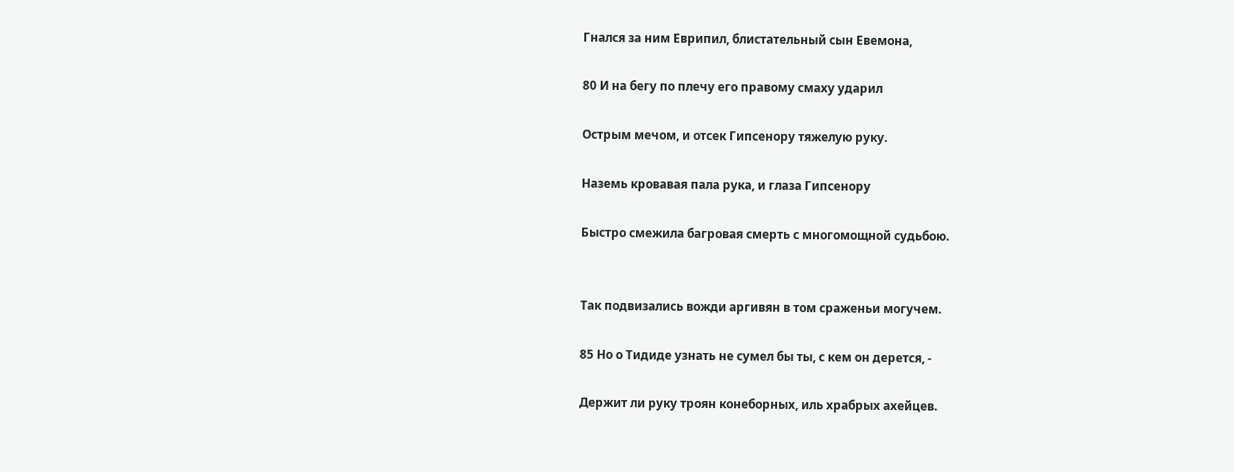Гнался за ним Еврипил, блистательный сын Евемона,

80 И на бегу по плечу его правому смаху ударил

Острым мечом, и отсек Гипсенору тяжелую руку.

Наземь кровавая пала рука, и глаза Гипсенору

Быстро смежила багровая смерть с многомощной судьбою.


Так подвизались вожди аргивян в том сраженьи могучем.

85 Но о Тидиде узнать не сумел бы ты, с кем он дерется, -

Держит ли руку троян конеборных, иль храбрых ахейцев.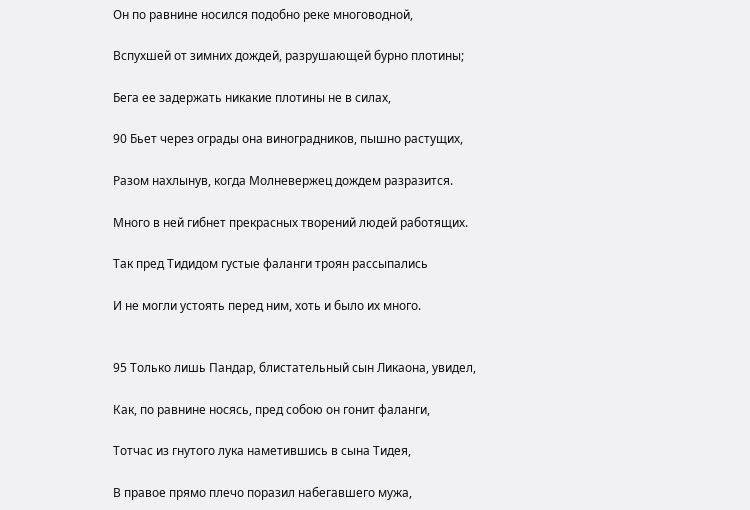Он по равнине носился подобно реке многоводной,

Вспухшей от зимних дождей, разрушающей бурно плотины;

Бега ее задержать никакие плотины не в силах,

90 Бьет через ограды она виноградников, пышно растущих,

Разом нахлынув, когда Молневержец дождем разразится.

Много в ней гибнет прекрасных творений людей работящих.

Так пред Тидидом густые фаланги троян рассыпались

И не могли устоять перед ним, хоть и было их много.


95 Только лишь Пандар, блистательный сын Ликаона, увидел,

Как, по равнине носясь, пред собою он гонит фаланги,

Тотчас из гнутого лука наметившись в сына Тидея,

В правое прямо плечо поразил набегавшего мужа,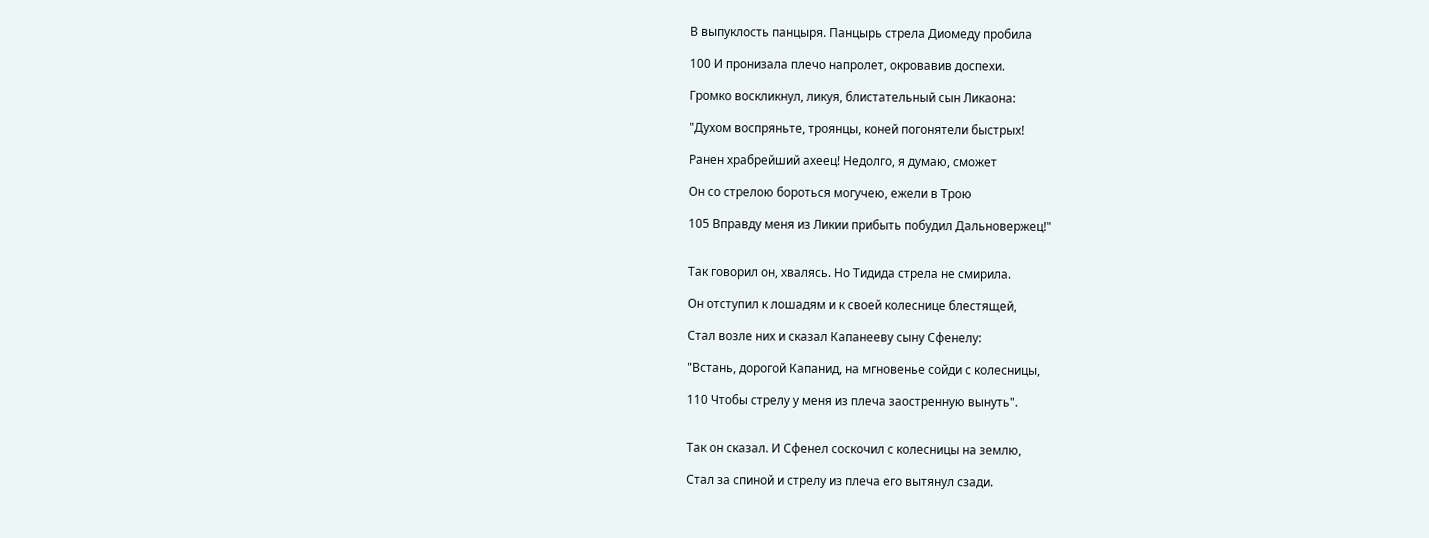В выпуклость панцыря. Панцырь стрела Диомеду пробила

100 И пронизала плечо напролет, окровавив доспехи.

Громко воскликнул, ликуя, блистательный сын Ликаона:

"Духом воспряньте, троянцы, коней погонятели быстрых!

Ранен храбрейший ахеец! Недолго, я думаю, сможет

Он со стрелою бороться могучею, ежели в Трою

105 Вправду меня из Ликии прибыть побудил Дальновержец!"


Так говорил он, хвалясь. Но Тидида стрела не смирила.

Он отступил к лошадям и к своей колеснице блестящей,

Стал возле них и сказал Капанееву сыну Сфенелу:

"Встань, дорогой Капанид, на мгновенье сойди с колесницы,

110 Чтобы стрелу у меня из плеча заостренную вынуть".


Так он сказал. И Сфенел соскочил с колесницы на землю,

Стал за спиной и стрелу из плеча его вытянул сзади.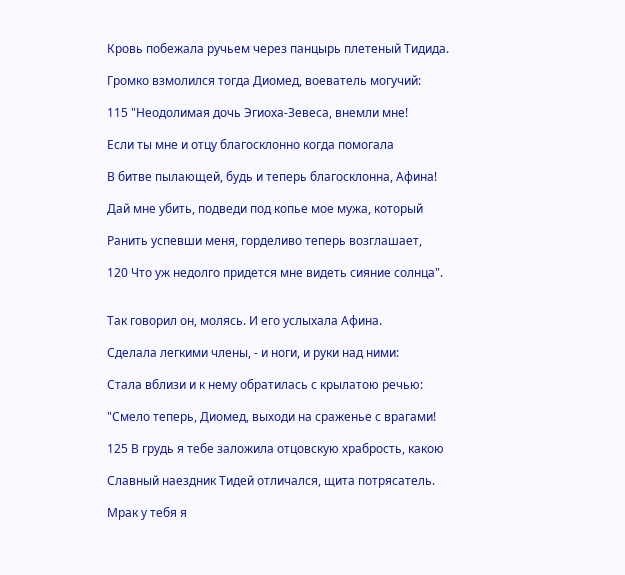Кровь побежала ручьем через панцырь плетеный Тидида.

Громко взмолился тогда Диомед, воеватель могучий:

115 "Неодолимая дочь Эгиоха-Зевеса, внемли мне!

Если ты мне и отцу благосклонно когда помогала

В битве пылающей, будь и теперь благосклонна, Афина!

Дай мне убить, подведи под копье мое мужа, который

Ранить успевши меня, горделиво теперь возглашает,

120 Что уж недолго придется мне видеть сияние солнца".


Так говорил он, молясь. И его услыхала Афина.

Сделала легкими члены, - и ноги, и руки над ними:

Стала вблизи и к нему обратилась с крылатою речью:

"Смело теперь, Диомед, выходи на сраженье с врагами!

125 В грудь я тебе заложила отцовскую храбрость, какою

Славный наездник Тидей отличался, щита потрясатель.

Мрак у тебя я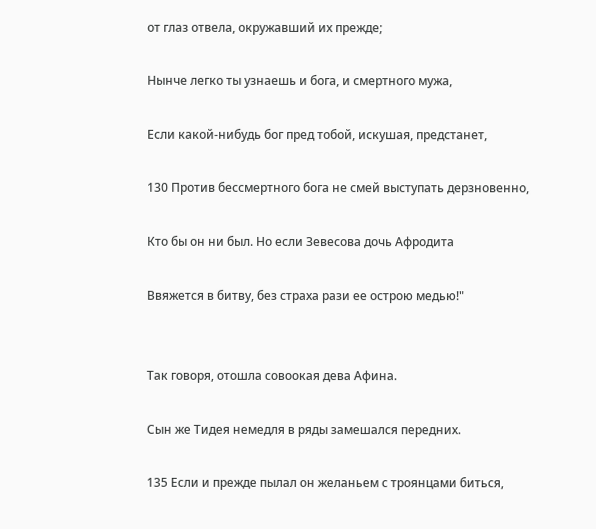от глаз отвела, окружавший их прежде;

Нынче легко ты узнаешь и бога, и смертного мужа,

Если какой-нибудь бог пред тобой, искушая, предстанет,

130 Против бессмертного бога не смей выступать дерзновенно,

Кто бы он ни был. Но если Зевесова дочь Афродита

Ввяжется в битву, без страха рази ее острою медью!"


Так говоря, отошла совоокая дева Афина.

Сын же Тидея немедля в ряды замешался передних.

135 Если и прежде пылал он желаньем с троянцами биться,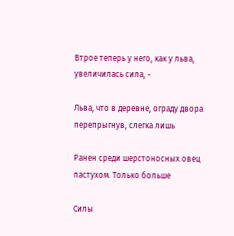Втрое теперь у него, как у льва, увеличилась сила, -

Льва, что в деревне, ограду двора перепрыгнув, слегка лишь

Ранен среди шерстоносных овец пастухом. Только больше

Силы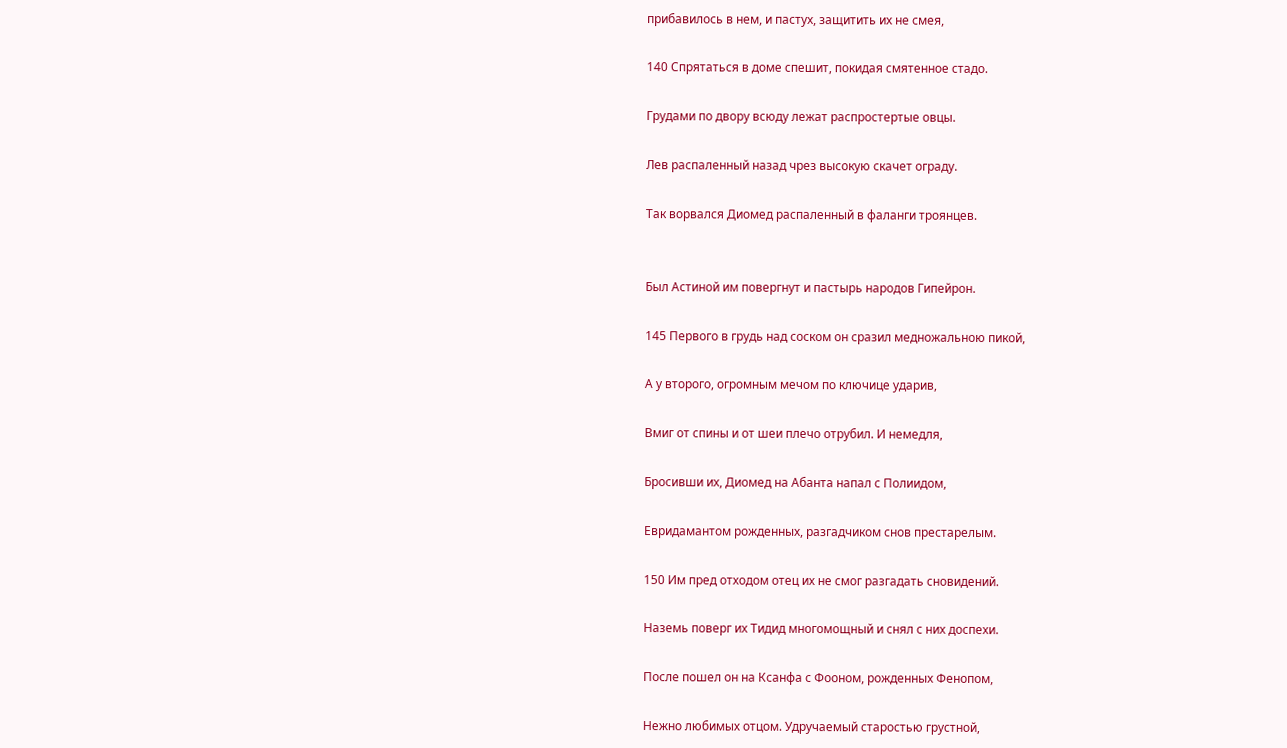прибавилось в нем, и пастух, защитить их не смея,

140 Спрятаться в доме спешит, покидая смятенное стадо.

Грудами по двору всюду лежат распростертые овцы.

Лев распаленный назад чрез высокую скачет ограду.

Так ворвался Диомед распаленный в фаланги троянцев.


Был Астиной им повергнут и пастырь народов Гипейрон.

145 Первого в грудь над соском он сразил медножальною пикой,

А у второго, огромным мечом по ключице ударив,

Вмиг от спины и от шеи плечо отрубил. И немедля,

Бросивши их, Диомед на Абанта напал с Полиидом,

Евридамантом рожденных, разгадчиком снов престарелым.

150 Им пред отходом отец их не смог разгадать сновидений.

Наземь поверг их Тидид многомощный и снял с них доспехи.

После пошел он на Ксанфа с Фооном, рожденных Фенопом,

Нежно любимых отцом. Удручаемый старостью грустной,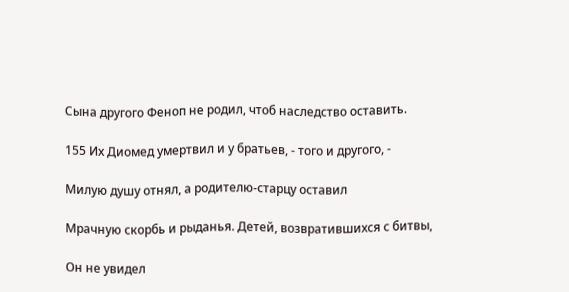Сына другого Феноп не родил, чтоб наследство оставить.

155 Их Диомед умертвил и у братьев, - того и другого, -

Милую душу отнял, а родителю-старцу оставил

Мрачную скорбь и рыданья. Детей, возвратившихся с битвы,

Он не увидел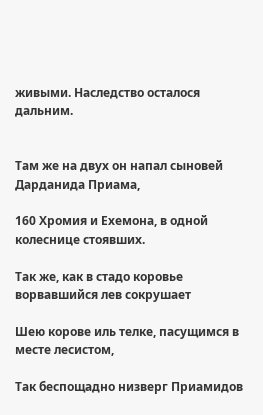живыми. Наследство осталося дальним.


Там же на двух он напал сыновей Дарданида Приама,

160 Хромия и Ехемона, в одной колеснице стоявших.

Так же, как в стадо коровье ворвавшийся лев сокрушает

Шею корове иль телке, пасущимся в месте лесистом,

Так беспощадно низверг Приамидов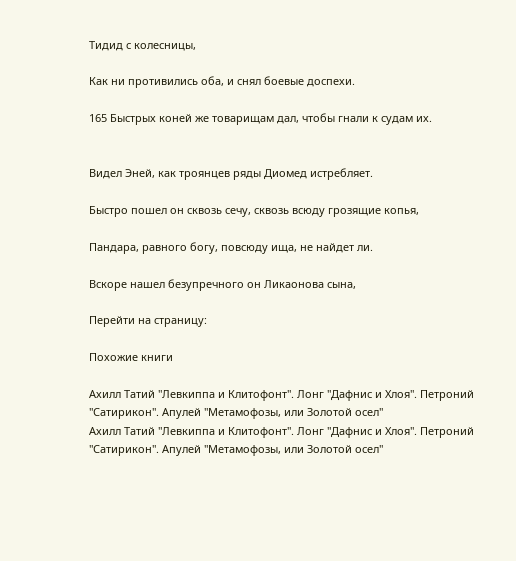Тидид с колесницы,

Как ни противились оба, и снял боевые доспехи.

165 Быстрых коней же товарищам дал, чтобы гнали к судам их.


Видел Эней, как троянцев ряды Диомед истребляет.

Быстро пошел он сквозь сечу, сквозь всюду грозящие копья,

Пандара, равного богу, повсюду ища, не найдет ли.

Вскоре нашел безупречного он Ликаонова сына,

Перейти на страницу:

Похожие книги

Ахилл Татий "Левкиппа и Клитофонт". Лонг "Дафнис и Хлоя". Петроний "Сатирикон". Апулей "Метамофозы, или Золотой осел"
Ахилл Татий "Левкиппа и Клитофонт". Лонг "Дафнис и Хлоя". Петроний "Сатирикон". Апулей "Метамофозы, или Золотой осел"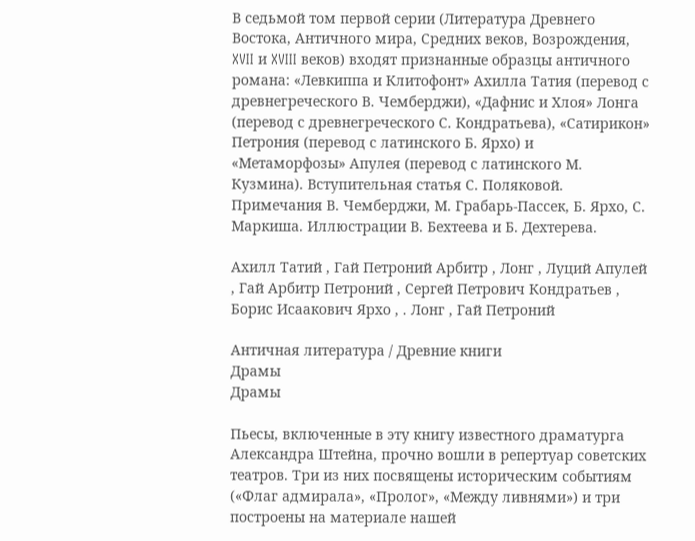В седьмой том первой серии (Литература Древнего Востока, Античного мира, Средних веков, Возрождения, XVII и XVIII веков) входят признанные образцы античного романа: «Левкиппа и Клитофонт» Ахилла Татия (перевод с древнегреческого В. Чемберджи), «Дафнис и Хлоя» Лонга (перевод с древнегреческого С. Кондратьева), «Сатирикон» Петрония (перевод с латинского Б. Ярхо) и «Метаморфозы» Апулея (перевод с латинского М. Кузмина). Вступительная статья С. Поляковой. Примечания В. Чемберджи, М. Грабарь-Пассек, Б. Ярхо, С. Маркиша. Иллюстрации В. Бехтеева и Б. Дехтерева.

Ахилл Татий , Гай Петроний Арбитр , Лонг , Луций Апулей , Гай Арбитр Петроний , Сергей Петрович Кондратьев , Борис Исаакович Ярхо , . Лонг , Гай Петроний

Античная литература / Древние книги
Драмы
Драмы

Пьесы, включенные в эту книгу известного драматурга Александра Штейна, прочно вошли в репертуар советских театров. Три из них посвящены историческим событиям («Флаг адмирала», «Пролог», «Между ливнями») и три построены на материале нашей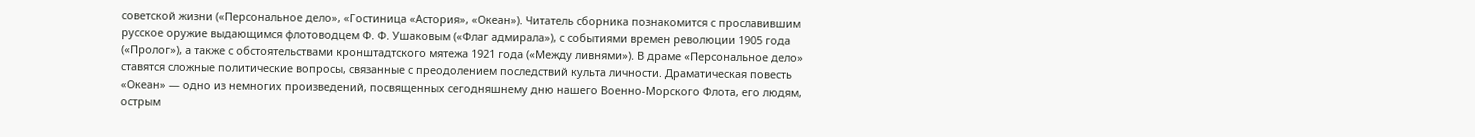советской жизни («Персональное дело», «Гостиница «Астория», «Океан»). Читатель сборника познакомится с прославившим русское оружие выдающимся флотоводцем Ф. Ф. Ушаковым («Флаг адмирала»), с событиями времен революции 1905 года («Пролог»), а также с обстоятельствами кронштадтского мятежа 1921 года («Между ливнями»). В драме «Персональное дело» ставятся сложные политические вопросы, связанные с преодолением последствий культа личности. Драматическая повесть «Океан» — одно из немногих произведений, посвященных сегодняшнему дню нашего Военно-Морского Флота, его людям, острым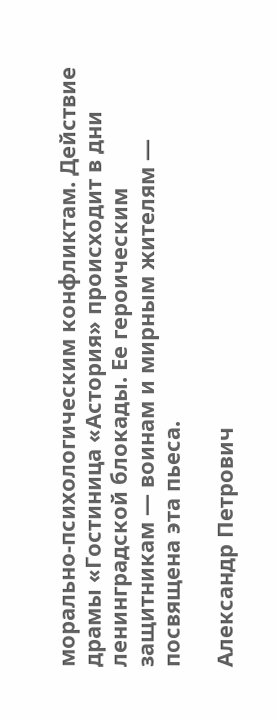морально-психологическим конфликтам. Действие драмы «Гостиница «Астория» происходит в дни ленинградской блокады. Ее героическим защитникам — воинам и мирным жителям — посвящена эта пьеса.

Александр Петрович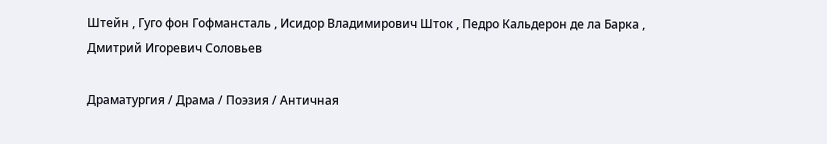Штейн , Гуго фон Гофмансталь , Исидор Владимирович Шток , Педро Кальдерон де ла Барка , Дмитрий Игоревич Соловьев

Драматургия / Драма / Поэзия / Античная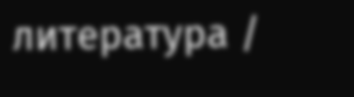литература /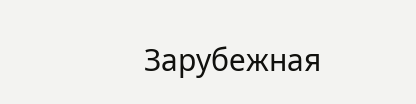Зарубежная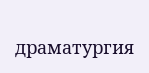драматургия